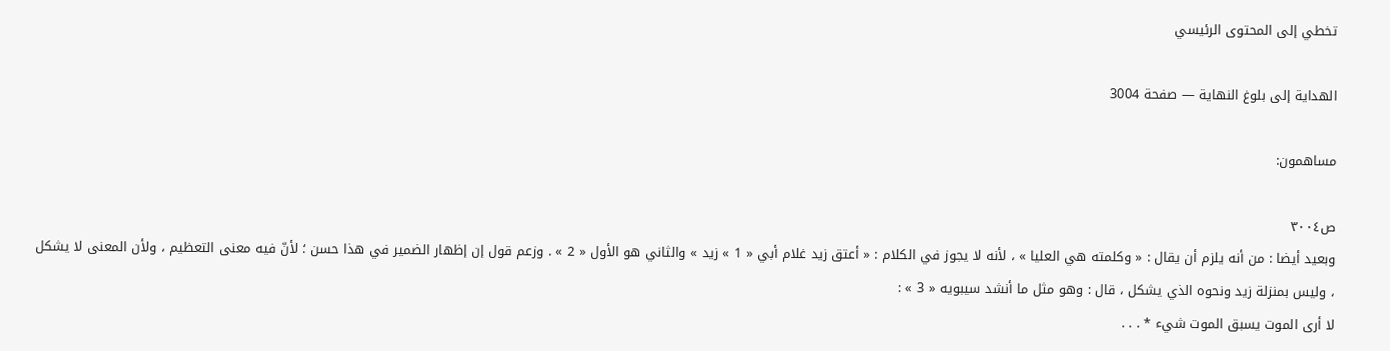تخطي إلى المحتوى الرئيسي

الهداية إلى بلوغ النهاية — صفحة 3004

مساهمون:

ص٣٠٠٤
وبعيد أيضا : من أنه يلزم أن يقال : « وكلمته هي العليا » ، لأنه لا يجوز في الكلام : « أعتق زيد غلام أبي « 1 » زيد » والثاني هو الأول « 2 » . وزعم قول إن إظهار الضمير في هذا حسن ؛ لأنّ فيه معنى التعظيم ، ولأن المعنى لا يشكل ، وليس بمنزلة زيد ونحوه الذي يشكل ، قال : وهو مثل ما أنشد سيبويه « 3 » :
لا أرى الموت يسبق الموت شيء * . . .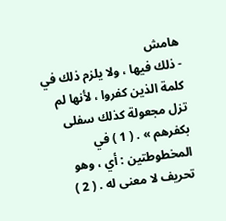هامش
- ذلك فيها ، ولا يلزم ذلك في كلمة الذين كفروا ، لأنها لم تزل مجعولة كذلك سفلى بكفرهم » . ( 1 ) في المخطوطتين : أي ، وهو تحريف لا معنى له . ( 2 )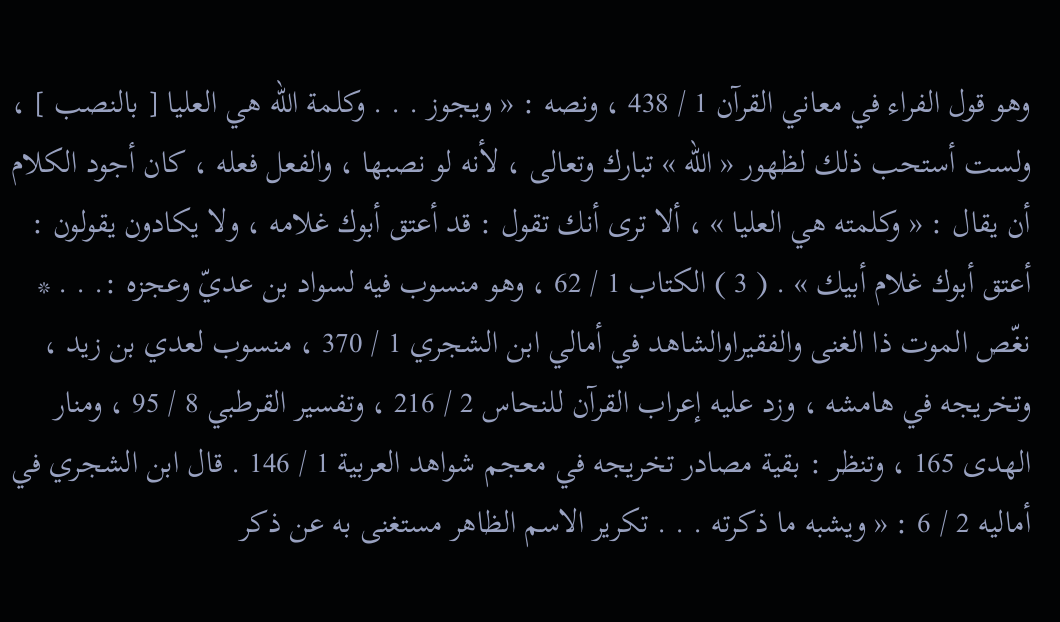وهو قول الفراء في معاني القرآن 1 / 438 ، ونصه : « ويجوز . . . وكلمة اللّه هي العليا [ بالنصب ] ، ولست أستحب ذلك لظهور « اللّه » تبارك وتعالى ، لأنه لو نصبها ، والفعل فعله ، كان أجود الكلام أن يقال : « وكلمته هي العليا » ، ألا ترى أنك تقول : قد أعتق أبوك غلامه ، ولا يكادون يقولون : أعتق أبوك غلام أبيك » . ( 3 ) الكتاب 1 / 62 ، وهو منسوب فيه لسواد بن عديّ وعجزه :. . . * نغّص الموت ذا الغنى والفقيراوالشاهد في أمالي ابن الشجري 1 / 370 ، منسوب لعدي بن زيد ، وتخريجه في هامشه ، وزد عليه إعراب القرآن للنحاس 2 / 216 ، وتفسير القرطبي 8 / 95 ، ومنار الهدى 165 ، وتنظر : بقية مصادر تخريجه في معجم شواهد العربية 1 / 146 . قال ابن الشجري في أماليه 2 / 6 : « ويشبه ما ذكرته . . . تكرير الاسم الظاهر مستغنى به عن ذكر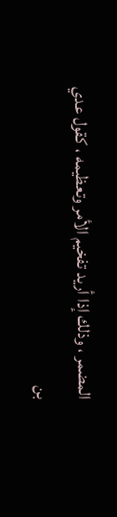المضمر ، وذلك إذا أريد تفخيم الأمر وتعظيمه ، كقول عدي بن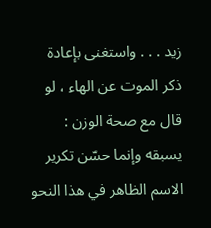زيد . . . واستغنى بإعادة ذكر الموت عن الهاء ، لو قال مع صحة الوزن : يسبقه وإنما حسّن تكرير الاسم الظاهر في هذا النحو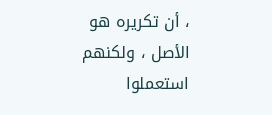، أن تكريره هو الأصل ، ولكنهم استعملوا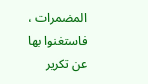المضمرات ، فاستغنوا بها عن تكرير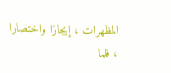المظهرات ، إيجازا واختصارا ، فلما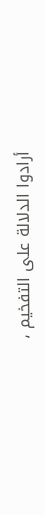أرادوا الدلالة على التفخيم ،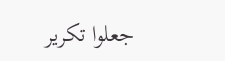جعلوا تكرير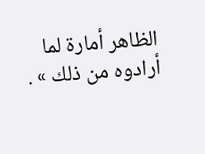الظاهر أمارة لما أرادوه من ذلك » .